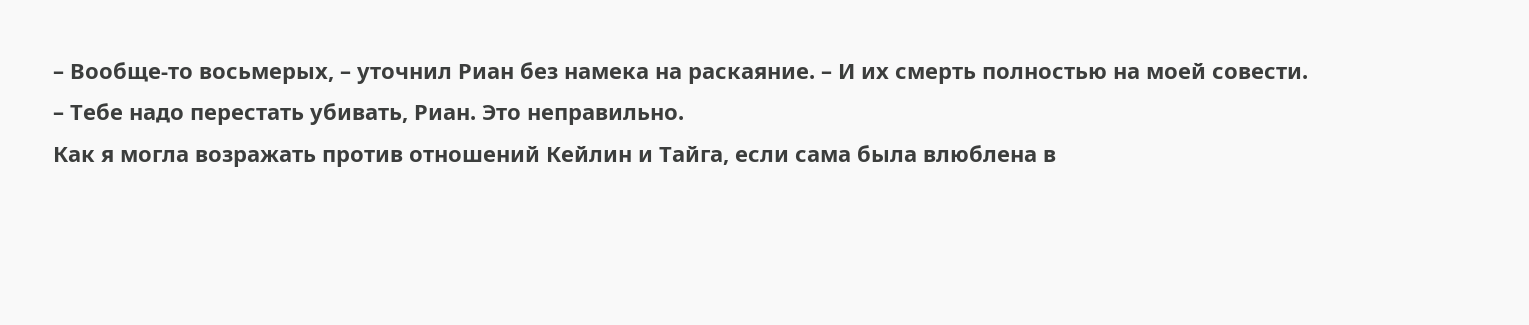– Вообще-то восьмерых, – уточнил Риан без намека на раскаяние. – И их смерть полностью на моей совести.
– Тебе надо перестать убивать, Риан. Это неправильно.
Как я могла возражать против отношений Кейлин и Тайга, если сама была влюблена в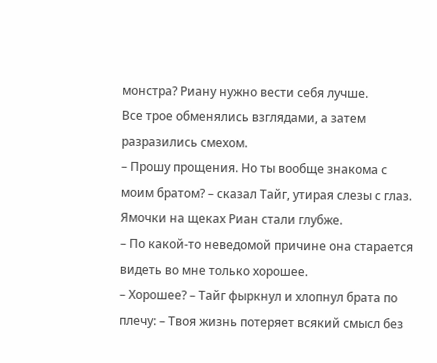монстра? Риану нужно вести себя лучше.
Все трое обменялись взглядами, а затем разразились смехом.
– Прошу прощения. Но ты вообще знакома с моим братом? – сказал Тайг, утирая слезы с глаз.
Ямочки на щеках Риан стали глубже.
– По какой-то неведомой причине она старается видеть во мне только хорошее.
– Хорошее? – Тайг фыркнул и хлопнул брата по плечу: – Твоя жизнь потеряет всякий смысл без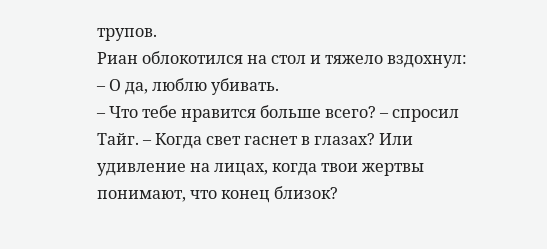трупов.
Риан облокотился на стол и тяжело вздохнул:
– О да, люблю убивать.
– Что тебе нравится больше всего? – спросил Тайг. – Когда свет гаснет в глазах? Или удивление на лицах, когда твои жертвы понимают, что конец близок?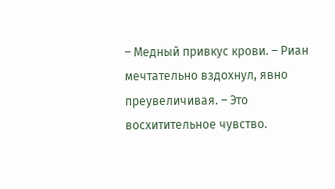– Медный привкус крови. – Риан мечтательно вздохнул, явно преувеличивая. – Это восхитительное чувство.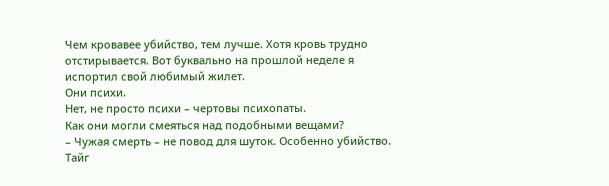Чем кровавее убийство, тем лучше. Хотя кровь трудно отстирывается. Вот буквально на прошлой неделе я испортил свой любимый жилет.
Они психи.
Нет, не просто психи – чертовы психопаты.
Как они могли смеяться над подобными вещами?
– Чужая смерть – не повод для шуток. Особенно убийство.
Тайг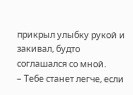прикрыл улыбку рукой и закивал, будто соглашался со мной.
– Тебе станет легче, если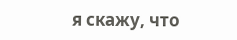я скажу, что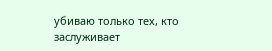убиваю только тех, кто заслуживает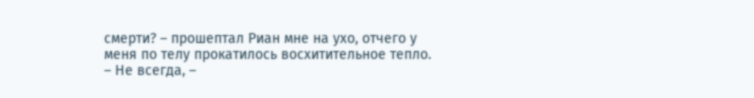смерти? – прошептал Риан мне на ухо, отчего у меня по телу прокатилось восхитительное тепло.
– Не всегда, –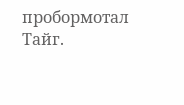пробормотал Тайг.